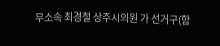무소속 최경철 상주시의원 가 선거구(함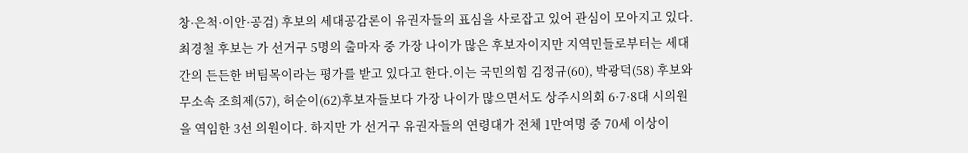창·은척·이안·공검) 후보의 세대공감론이 유권자들의 표심을 사로잡고 있어 관심이 모아지고 있다.최경철 후보는 가 선거구 5명의 출마자 중 가장 나이가 많은 후보자이지만 지역민들로부터는 세대간의 든든한 버팀목이라는 평가를 받고 있다고 한다.이는 국민의힘 김정규(60), 박광덕(58) 후보와 무소속 조희제(57), 허순이(62)후보자들보다 가장 나이가 많으면서도 상주시의회 6·7·8대 시의원을 역임한 3선 의원이다. 하지만 가 선거구 유권자들의 연령대가 전체 1만여명 중 70세 이상이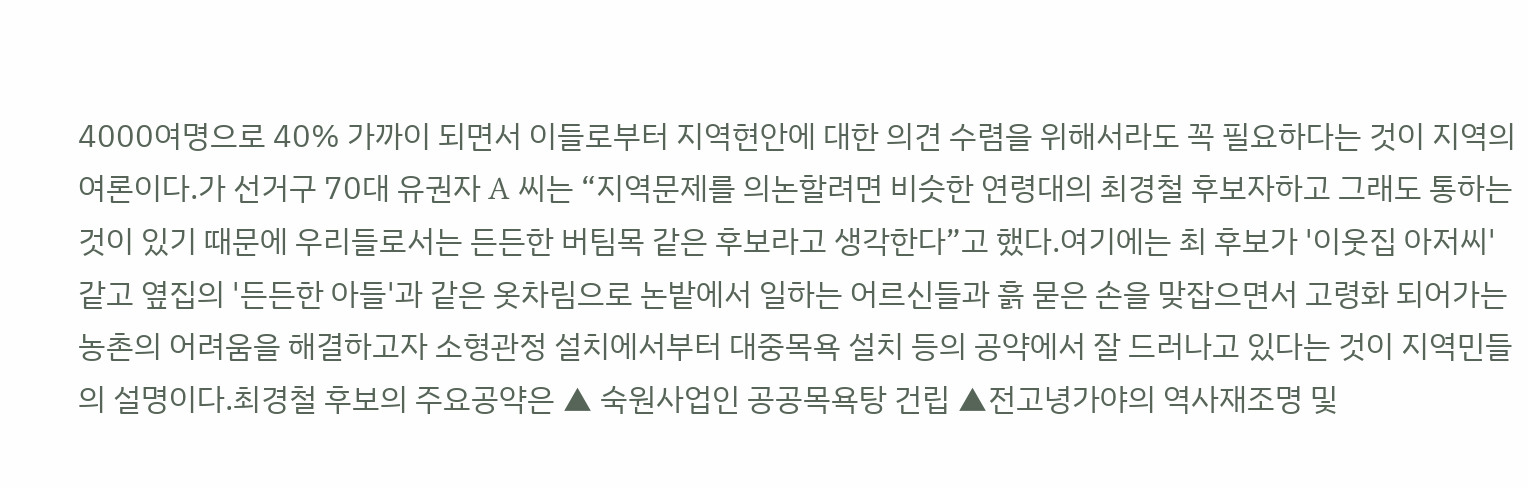4000여명으로 40% 가까이 되면서 이들로부터 지역현안에 대한 의견 수렴을 위해서라도 꼭 필요하다는 것이 지역의 여론이다.가 선거구 70대 유권자 A 씨는 “지역문제를 의논할려면 비슷한 연령대의 최경철 후보자하고 그래도 통하는 것이 있기 때문에 우리들로서는 든든한 버팀목 같은 후보라고 생각한다”고 했다.여기에는 최 후보가 '이웃집 아저씨'같고 옆집의 '든든한 아들'과 같은 옷차림으로 논밭에서 일하는 어르신들과 흙 묻은 손을 맞잡으면서 고령화 되어가는 농촌의 어려움을 해결하고자 소형관정 설치에서부터 대중목욕 설치 등의 공약에서 잘 드러나고 있다는 것이 지역민들의 설명이다.최경철 후보의 주요공약은 ▲ 숙원사업인 공공목욕탕 건립 ▲전고녕가야의 역사재조명 및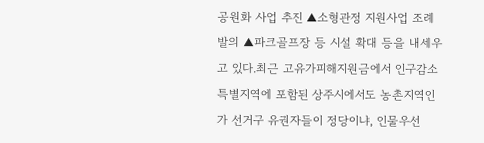공원화 사업 추진 ▲소형관정 지원사업 조례 발의 ▲파크골프장 등 시설 확대 등을 내세우고 있다.최근 고유가피해지원금에서 인구감소 특별지역에 포함된 상주시에서도 농촌지역인 가 선거구 유권자들이 정당이냐, 인물우선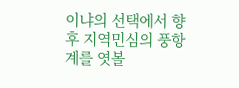이냐의 선택에서 향후 지역민심의 풍항계를 엿볼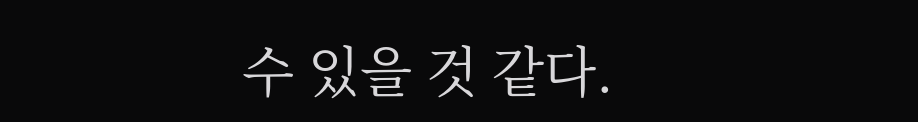수 있을 것 같다.